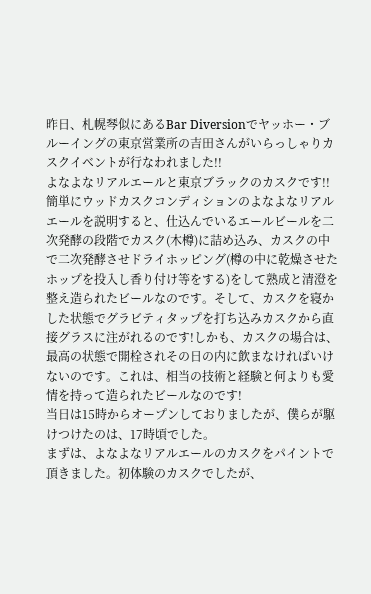昨日、札幌琴似にあるBar Diversionでヤッホー・ブルーイングの東京営業所の吉田さんがいらっしゃりカスクイベントが行なわれました!!
よなよなリアルエールと東京ブラックのカスクです!!
簡単にウッドカスクコンディションのよなよなリアルエールを説明すると、仕込んでいるエールビールを二次発酵の段階でカスク(木樽)に詰め込み、カスクの中で二次発酵させドライホッピング(樽の中に乾燥させたホップを投入し香り付け等をする)をして熟成と清澄を整え造られたビールなのです。そして、カスクを寝かした状態でグラビティタップを打ち込みカスクから直接グラスに注がれるのです!しかも、カスクの場合は、最高の状態で開栓されその日の内に飲まなければいけないのです。これは、相当の技術と経験と何よりも愛情を持って造られたビールなのです!
当日は15時からオープンしておりましたが、僕らが駆けつけたのは、17時頃でした。
まずは、よなよなリアルエールのカスクをパイントで頂きました。初体験のカスクでしたが、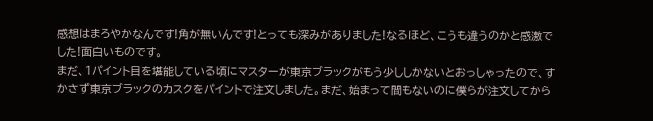感想はまろやかなんです!角が無いんです!とっても深みがありました!なるほど、こうも違うのかと感激でした!面白いものです。
まだ、1パイント目を堪能している頃にマスターが東京ブラックがもう少ししかないとおっしゃったので、すかさず東京ブラックのカスクをパイントで注文しました。まだ、始まって間もないのに僕らが注文してから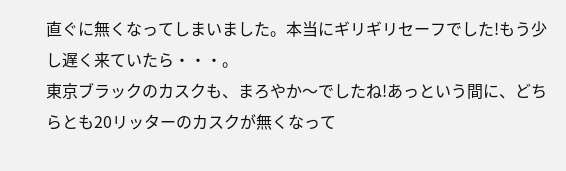直ぐに無くなってしまいました。本当にギリギリセーフでした!もう少し遅く来ていたら・・・。
東京ブラックのカスクも、まろやか〜でしたね!あっという間に、どちらとも20リッターのカスクが無くなって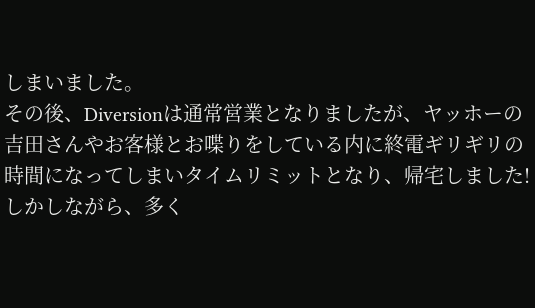しまいました。
その後、Diversionは通常営業となりましたが、ヤッホーの吉田さんやお客様とお喋りをしている内に終電ギリギリの時間になってしまいタイムリミットとなり、帰宅しました!
しかしながら、多く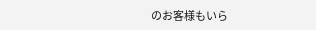のお客様もいら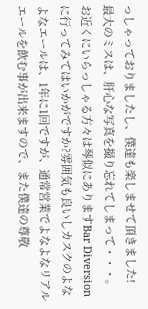っしゃっておりましたし、僕達も楽しませて頂きました!
最大のミスは、肝心な写真を撮り忘れてしまって・・・。
お近くにいらっしゃる方々は琴似にありますBar Diversionに行ってみてはいかがですか?雰囲気も良いしカスクのよなよなエールは、1年に1回ですが、通常営業でよなよなリアルエールを飲む事が出来ますので、また僕達の尊敬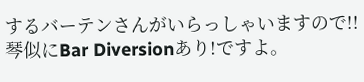するバーテンさんがいらっしゃいますので!!
琴似にBar Diversionあり!ですよ。